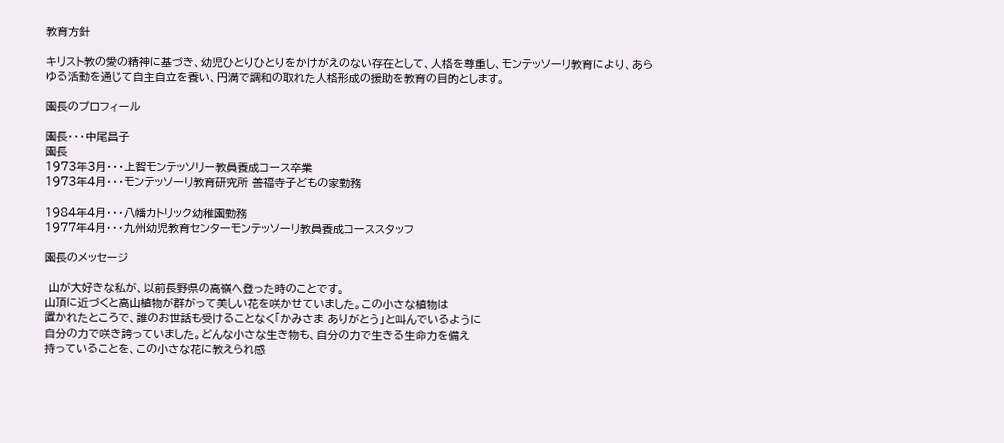教育方針

キリスト教の愛の精神に基づき、幼児ひとりひとりをかけがえのない存在として、人格を尊重し、モンテッソーリ教育により、あらゆる活動を通じて自主自立を養い、円満で調和の取れた人格形成の援助を教育の目的とします。

園長のプロフィール

園長・・・中尾昌子
園長
1973年3月・・・上智モンテッソリー教員養成コース卒業
1973年4月・・・モンテッソーリ教育研究所 善福寺子どもの家勤務

1984年4月・・・八幡カトリック幼稚園勤務
1977年4月・・・九州幼児教育センターモンテッソーリ教員養成コーススタッフ

園長のメッセージ

 山が大好きな私が、以前長野県の高嶺へ登った時のことです。
山頂に近づくと高山植物が群がって美しい花を咲かせていました。この小さな植物は
置かれたところで、誰のお世話も受けることなく「かみさま ありがとう」と叫んでいるように
自分の力で咲き誇っていました。どんな小さな生き物も、自分の力で生きる生命力を備え
持っていることを、この小さな花に教えられ感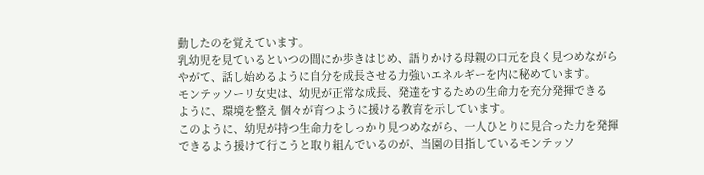動したのを覚えています。
乳幼児を見ているといつの間にか歩きはじめ、語りかける母親の口元を良く見つめながら
やがて、話し始めるように自分を成長させる力強いエネルギーを内に秘めています。
モンテッソーリ女史は、幼児が正常な成長、発達をするための生命力を充分発揮できる
ように、環境を整え 個々が育つように援ける教育を示しています。
このように、幼児が持つ生命力をしっかり見つめながら、一人ひとりに見合った力を発揮
できるよう援けて行こうと取り組んでいるのが、当園の目指しているモンテッソ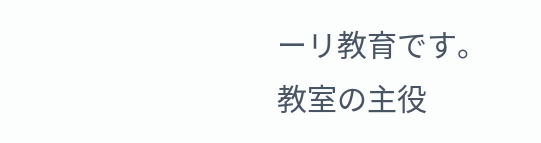ーリ教育です。
教室の主役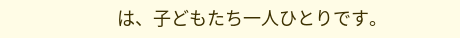は、子どもたち一人ひとりです。